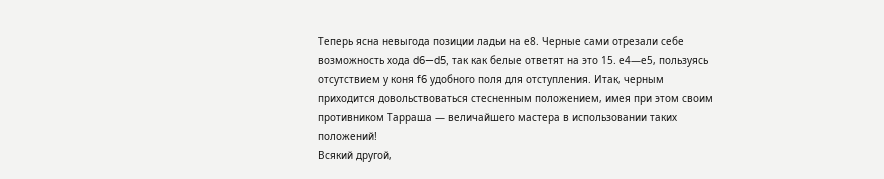Теперь ясна невыгода позиции ладьи на е8. Черные сами отрезали себе возможность хода d6—d5, так как белые ответят на это 15. е4—е5, пользуясь отсутствием у коня f6 удобного поля для отступления. Итак, черным приходится довольствоваться стесненным положением, имея при этом своим противником Тарраша — величайшего мастера в использовании таких положений!
Всякий другой,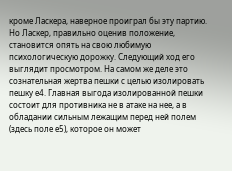кроме Ласкера, наверное проиграл бы эту партию. Но Ласкер, правильно оценив положение, становится опять на свою любимую психологическую дорожку. Следующий ход его выглядит просмотром. На самом же деле это сознательная жертва пешки с целью изолировать пешку е4. Главная выгода изолированной пешки состоит для противника не в атаке на нее, а в обладании сильным лежащим перед ней полем (здесь поле е5), которое он может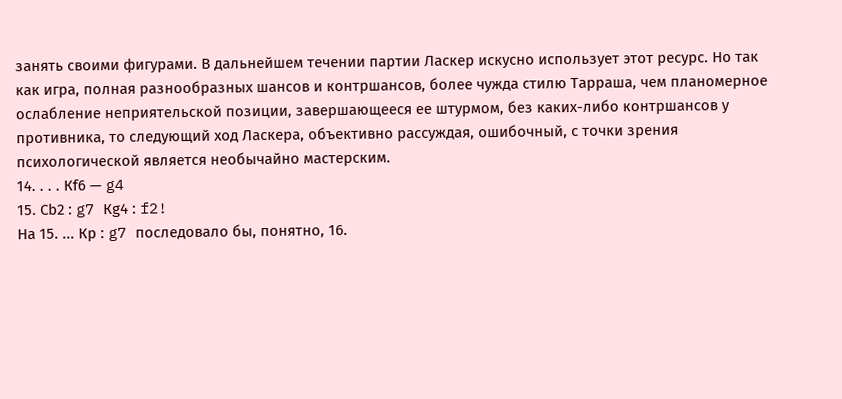занять своими фигурами. В дальнейшем течении партии Ласкер искусно использует этот ресурс. Но так как игра, полная разнообразных шансов и контршансов, более чужда стилю Тарраша, чем планомерное ослабление неприятельской позиции, завершающееся ее штурмом, без каких-либо контршансов у противника, то следующий ход Ласкера, объективно рассуждая, ошибочный, с точки зрения психологической является необычайно мастерским.
14. . . . Кf6 — g4
15. Сb2 : g7 Кg4 : f2!
На 15. ... Кр : g7 последовало бы, понятно, 16.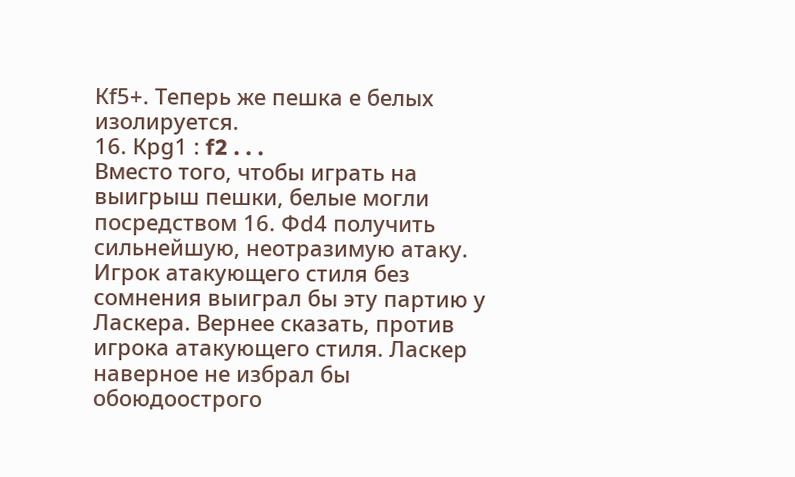Кf5+. Теперь же пешка е белых изолируется.
16. Крg1 : f2 . . .
Вместо того, чтобы играть на выигрыш пешки, белые могли посредством 16. Фd4 получить сильнейшую, неотразимую атаку. Игрок атакующего стиля без сомнения выиграл бы эту партию у Ласкера. Вернее сказать, против игрока атакующего стиля. Ласкер наверное не избрал бы обоюдоострого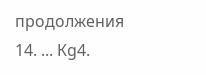продолжения 14. ... Кg4.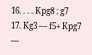16. . . . Крg8 : g7
17. Кg3 — f5+ Крg7 —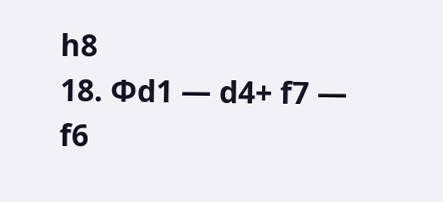h8
18. Фd1 — d4+ f7 — f6